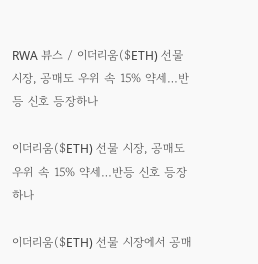RWA 뷰스 / 이더리움($ETH) 선물 시장, 공매도 우위 속 15% 약세…반등 신호 등장하나

이더리움($ETH) 선물 시장, 공매도 우위 속 15% 약세…반등 신호 등장하나

이더리움($ETH) 선물 시장에서 공매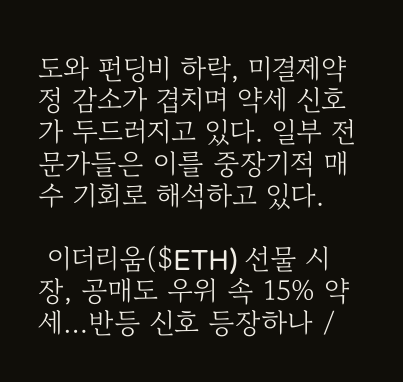도와 펀딩비 하락, 미결제약정 감소가 겹치며 약세 신호가 두드러지고 있다. 일부 전문가들은 이를 중장기적 매수 기회로 해석하고 있다.

 이더리움($ETH) 선물 시장, 공매도 우위 속 15% 약세…반등 신호 등장하나 /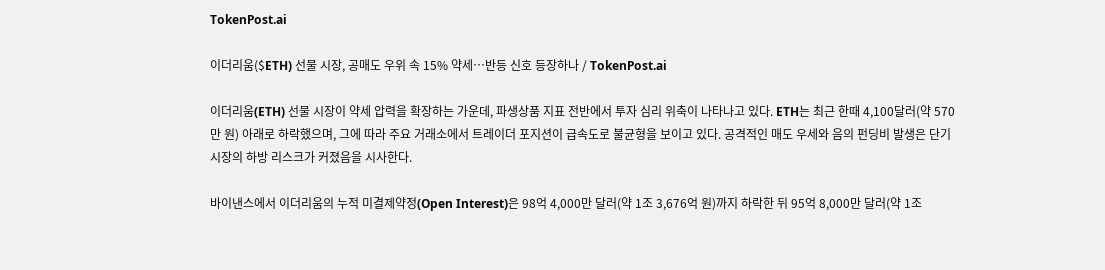TokenPost.ai

이더리움($ETH) 선물 시장, 공매도 우위 속 15% 약세…반등 신호 등장하나 / TokenPost.ai

이더리움(ETH) 선물 시장이 약세 압력을 확장하는 가운데, 파생상품 지표 전반에서 투자 심리 위축이 나타나고 있다. ETH는 최근 한때 4,100달러(약 570만 원) 아래로 하락했으며, 그에 따라 주요 거래소에서 트레이더 포지션이 급속도로 불균형을 보이고 있다. 공격적인 매도 우세와 음의 펀딩비 발생은 단기 시장의 하방 리스크가 커졌음을 시사한다.

바이낸스에서 이더리움의 누적 미결제약정(Open Interest)은 98억 4,000만 달러(약 1조 3,676억 원)까지 하락한 뒤 95억 8,000만 달러(약 1조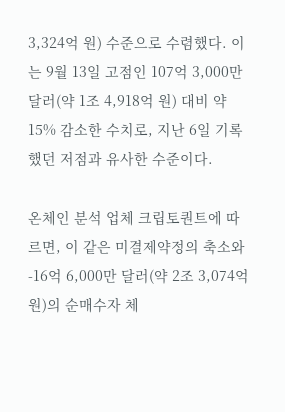3,324억 원) 수준으로 수렴했다. 이는 9월 13일 고점인 107억 3,000만 달러(약 1조 4,918억 원) 대비 약 15% 감소한 수치로, 지난 6일 기록했던 저점과 유사한 수준이다.

온체인 분석 업체 크립토퀀트에 따르면, 이 같은 미결제약정의 축소와 -16억 6,000만 달러(약 2조 3,074억 원)의 순매수자 체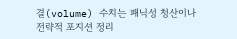결(volume) 수치는 패닉성 청산이나 전략적 포지션 정리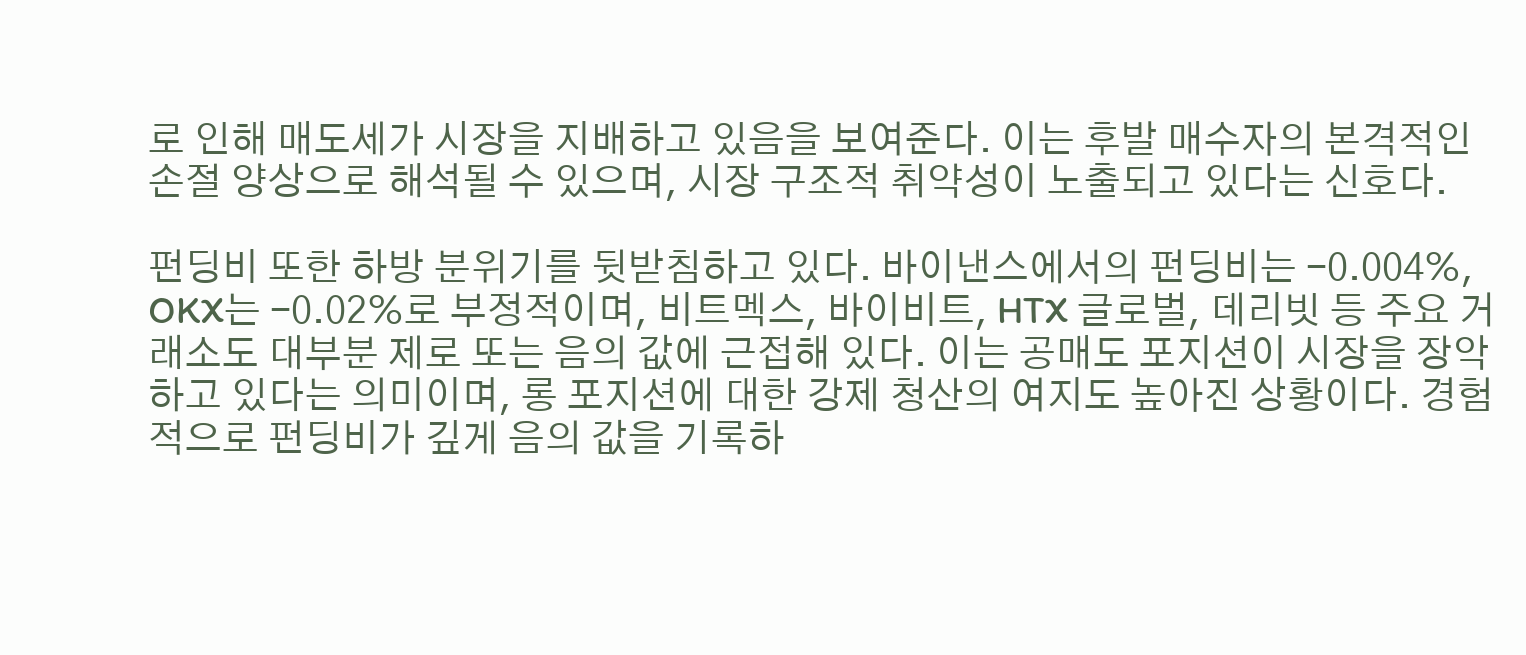로 인해 매도세가 시장을 지배하고 있음을 보여준다. 이는 후발 매수자의 본격적인 손절 양상으로 해석될 수 있으며, 시장 구조적 취약성이 노출되고 있다는 신호다.

펀딩비 또한 하방 분위기를 뒷받침하고 있다. 바이낸스에서의 펀딩비는 -0.004%, OKX는 -0.02%로 부정적이며, 비트멕스, 바이비트, HTX 글로벌, 데리빗 등 주요 거래소도 대부분 제로 또는 음의 값에 근접해 있다. 이는 공매도 포지션이 시장을 장악하고 있다는 의미이며, 롱 포지션에 대한 강제 청산의 여지도 높아진 상황이다. 경험적으로 펀딩비가 깊게 음의 값을 기록하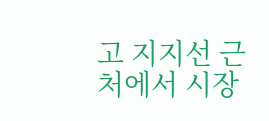고 지지선 근처에서 시장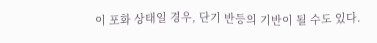이 포화 상태일 경우, 단기 반등의 기반이 될 수도 있다.